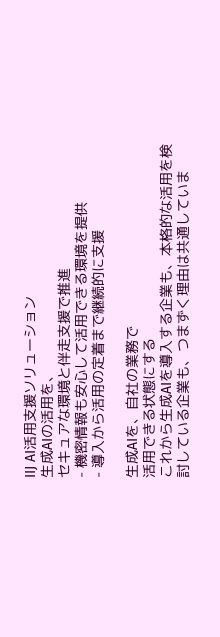IIJ AI活用支援ソリューション
生成AIの活用を、
セキュアな環境と伴走支援で推進
- 機密情報も安心して活用できる環境を提供
- 導入から活用の定着まで継続的に支援

生成AIを、自社の業務で
活用できる状態にする
これから生成AIを導入する企業も、本格的な活用を検討している企業も、つまずく理由は共通していま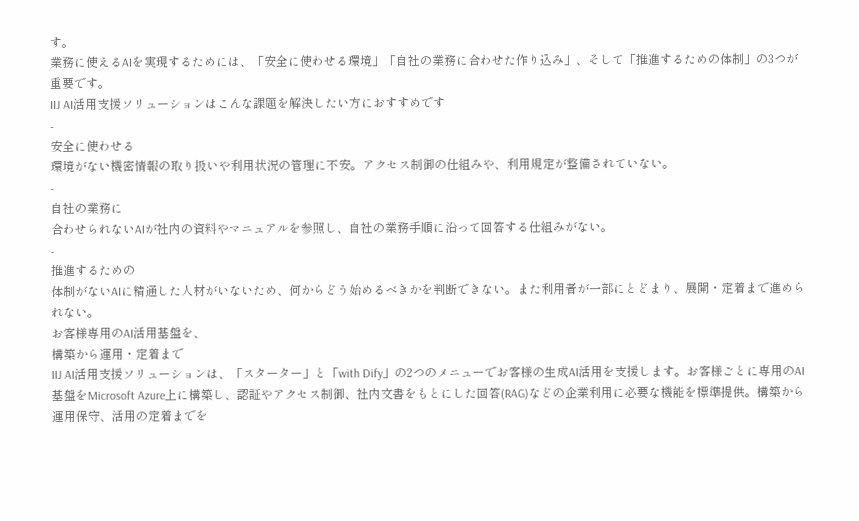す。
業務に使えるAIを実現するためには、「安全に使わせる環境」「自社の業務に合わせた作り込み」、そして「推進するための体制」の3つが重要です。
IIJ AI活用支援ソリューションはこんな課題を解決したい方におすすめです
-
安全に使わせる
環境がない機密情報の取り扱いや利用状況の管理に不安。アクセス制御の仕組みや、利用規定が整備されていない。
-
自社の業務に
合わせられないAIが社内の資料やマニュアルを参照し、自社の業務手順に沿って回答する仕組みがない。
-
推進するための
体制がないAIに精通した人材がいないため、何からどう始めるべきかを判断できない。また利用者が一部にとどまり、展開・定着まで進められない。
お客様専用のAI活用基盤を、
構築から運用・定着まで
IIJ AI活用支援ソリューションは、「スターター」と「with Dify」の2つのメニューでお客様の生成AI活用を支援します。お客様ごとに専用のAI基盤をMicrosoft Azure上に構築し、認証やアクセス制御、社内文書をもとにした回答(RAG)などの企業利用に必要な機能を標準提供。構築から運用保守、活用の定着までを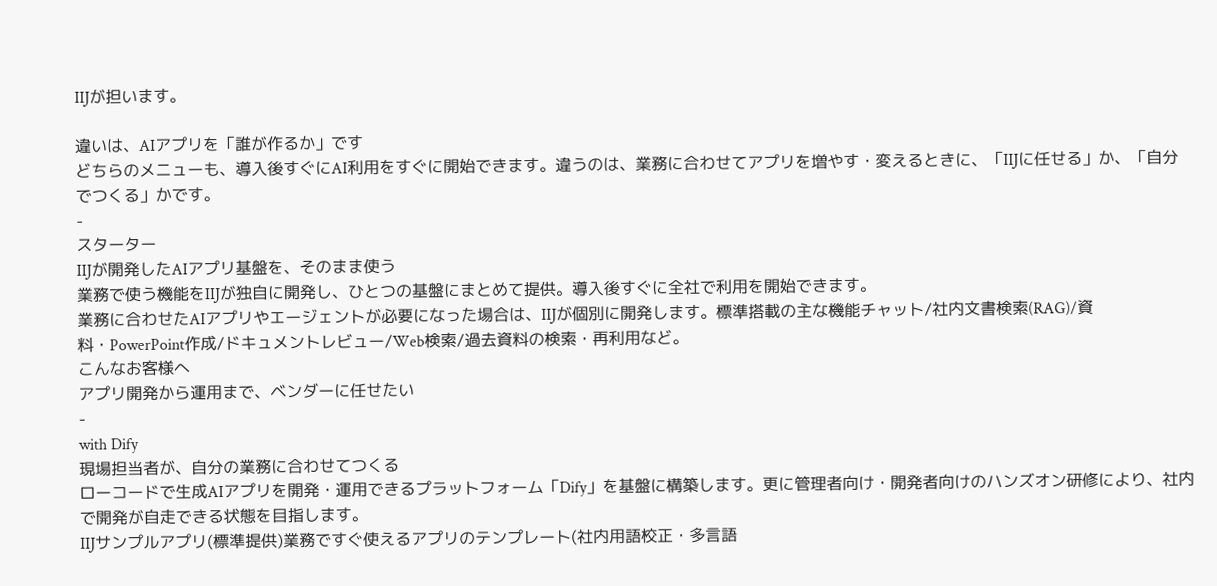IIJが担います。

違いは、AIアプリを「誰が作るか」です
どちらのメニューも、導入後すぐにAI利用をすぐに開始できます。違うのは、業務に合わせてアプリを増やす・変えるときに、「IIJに任せる」か、「自分でつくる」かです。
-
スターター
IIJが開発したAIアプリ基盤を、そのまま使う
業務で使う機能をIIJが独自に開発し、ひとつの基盤にまとめて提供。導入後すぐに全社で利用を開始できます。
業務に合わせたAIアプリやエージェントが必要になった場合は、IIJが個別に開発します。標準搭載の主な機能チャット/社内文書検索(RAG)/資料・PowerPoint作成/ドキュメントレビュー/Web検索/過去資料の検索・再利用など。
こんなお客様へ
アプリ開発から運用まで、ベンダーに任せたい
-
with Dify
現場担当者が、自分の業務に合わせてつくる
ローコードで生成AIアプリを開発・運用できるプラットフォーム「Dify」を基盤に構築します。更に管理者向け・開発者向けのハンズオン研修により、社内で開発が自走できる状態を目指します。
IIJサンプルアプリ(標準提供)業務ですぐ使えるアプリのテンプレート(社内用語校正・多言語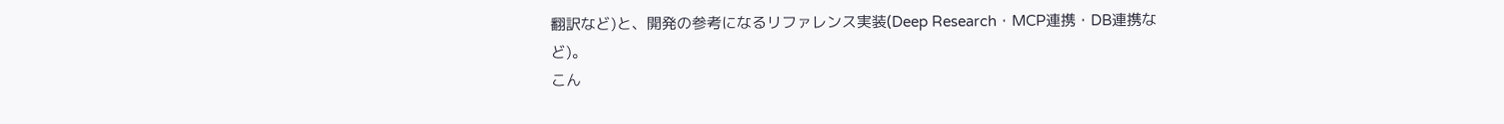翻訳など)と、開発の参考になるリファレンス実装(Deep Research・MCP連携・DB連携など)。
こん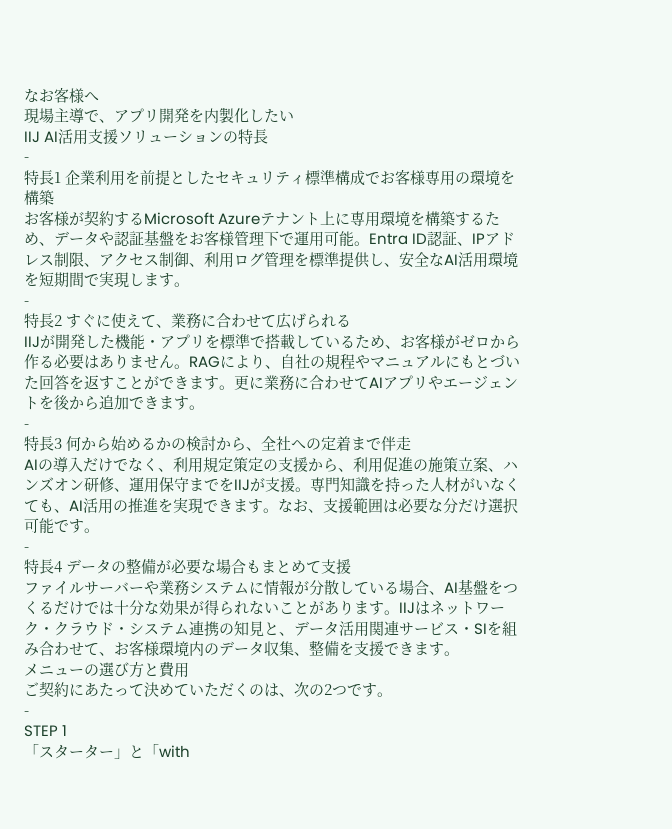なお客様へ
現場主導で、アプリ開発を内製化したい
IIJ AI活用支援ソリューションの特長
-
特長1 企業利用を前提としたセキュリティ標準構成でお客様専用の環境を構築
お客様が契約するMicrosoft Azureテナント上に専用環境を構築するため、データや認証基盤をお客様管理下で運用可能。Entra ID認証、IPアドレス制限、アクセス制御、利用ログ管理を標準提供し、安全なAI活用環境を短期間で実現します。
-
特長2 すぐに使えて、業務に合わせて広げられる
IIJが開発した機能・アプリを標準で搭載しているため、お客様がゼロから作る必要はありません。RAGにより、自社の規程やマニュアルにもとづいた回答を返すことができます。更に業務に合わせてAIアプリやエージェントを後から追加できます。
-
特長3 何から始めるかの検討から、全社への定着まで伴走
AIの導入だけでなく、利用規定策定の支援から、利用促進の施策立案、ハンズオン研修、運用保守までをIIJが支援。専門知識を持った人材がいなくても、AI活用の推進を実現できます。なお、支援範囲は必要な分だけ選択可能です。
-
特長4 データの整備が必要な場合もまとめて支援
ファイルサーバーや業務システムに情報が分散している場合、AI基盤をつくるだけでは十分な効果が得られないことがあります。IIJはネットワーク・クラウド・システム連携の知見と、データ活用関連サービス・SIを組み合わせて、お客様環境内のデータ収集、整備を支援できます。
メニューの選び方と費用
ご契約にあたって決めていただくのは、次の2つです。
-
STEP 1
「スターター」と「with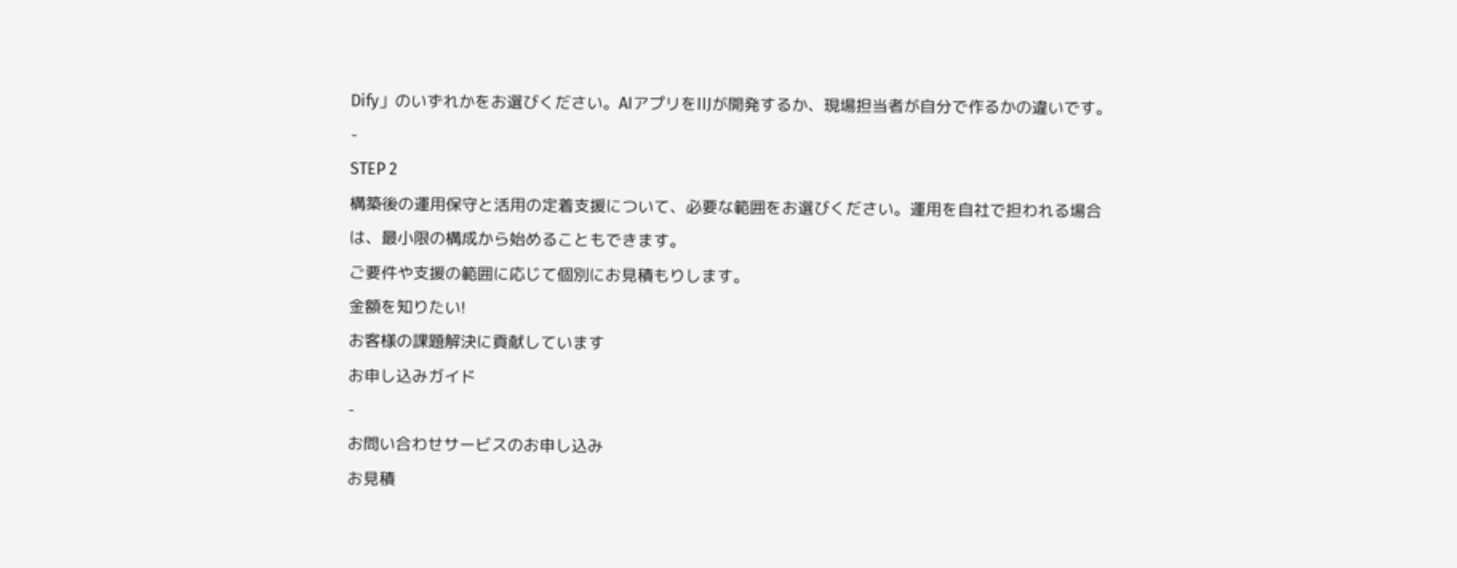Dify」のいずれかをお選びください。AIアプリをIIJが開発するか、現場担当者が自分で作るかの違いです。
-
STEP 2
構築後の運用保守と活用の定着支援について、必要な範囲をお選びください。運用を自社で担われる場合は、最小限の構成から始めることもできます。
ご要件や支援の範囲に応じて個別にお見積もりします。
金額を知りたい!
お客様の課題解決に貢献しています
お申し込みガイド
-
お問い合わせサービスのお申し込み
お見積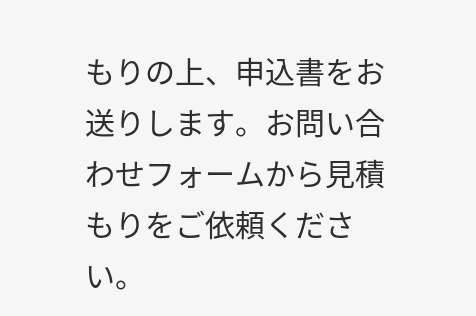もりの上、申込書をお送りします。お問い合わせフォームから見積もりをご依頼ください。